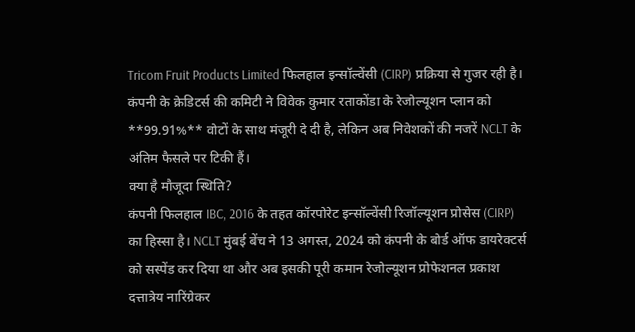Tricom Fruit Products Limited फिलहाल इन्सॉल्वेंसी (CIRP) प्रक्रिया से गुजर रही है। कंपनी के क्रेडिटर्स की कमिटी ने विवेक कुमार रताकोंडा के रेजोल्यूशन प्लान को **99.91%** वोटों के साथ मंजूरी दे दी है, लेकिन अब निवेशकों की नजरें NCLT के अंतिम फैसले पर टिकी हैं।
क्या है मौजूदा स्थिति?
कंपनी फिलहाल IBC, 2016 के तहत कॉरपोरेट इन्सॉल्वेंसी रिजॉल्यूशन प्रोसेस (CIRP) का हिस्सा है। NCLT मुंबई बेंच ने 13 अगस्त, 2024 को कंपनी के बोर्ड ऑफ डायरेक्टर्स को सस्पेंड कर दिया था और अब इसकी पूरी कमान रेजोल्यूशन प्रोफेशनल प्रकाश दत्तात्रेय नारिंग्रेकर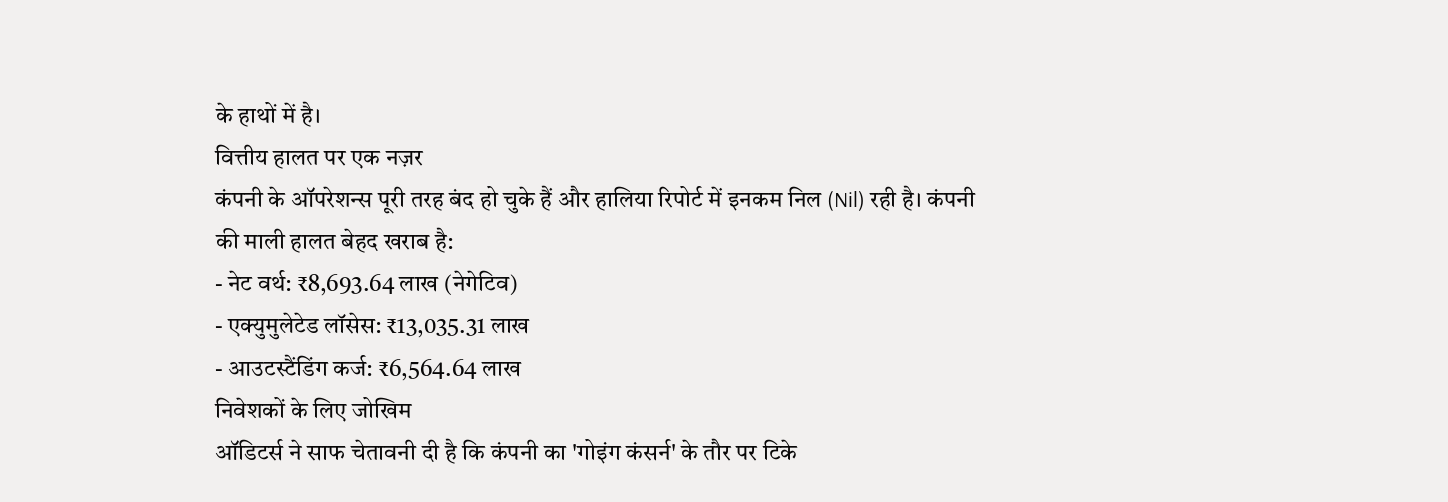के हाथों में है।
वित्तीय हालत पर एक नज़र
कंपनी के ऑपरेशन्स पूरी तरह बंद हो चुके हैं और हालिया रिपोर्ट में इनकम निल (Nil) रही है। कंपनी की माली हालत बेहद खराब है:
- नेट वर्थ: ₹8,693.64 लाख (नेगेटिव)
- एक्युमुलेटेड लॉसेस: ₹13,035.31 लाख
- आउटस्टैंडिंग कर्ज: ₹6,564.64 लाख
निवेशकों के लिए जोखिम
ऑडिटर्स ने साफ चेतावनी दी है कि कंपनी का 'गोइंग कंसर्न' के तौर पर टिके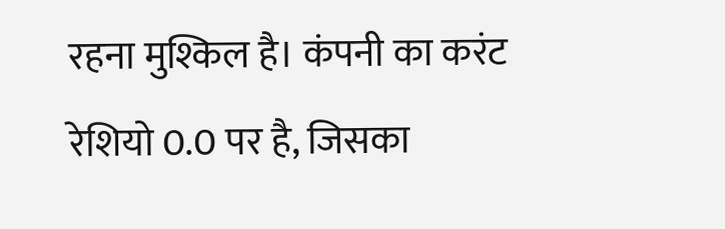रहना मुश्किल है। कंपनी का करंट रेशियो 0.0 पर है, जिसका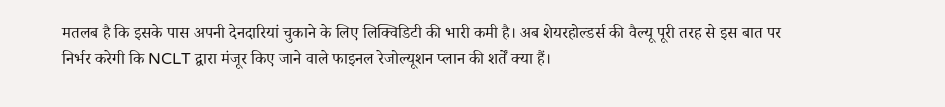मतलब है कि इसके पास अपनी देनदारियां चुकाने के लिए लिक्विडिटी की भारी कमी है। अब शेयरहोल्डर्स की वैल्यू पूरी तरह से इस बात पर निर्भर करेगी कि NCLT द्वारा मंजूर किए जाने वाले फाइनल रेजोल्यूशन प्लान की शर्तें क्या हैं।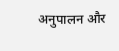अनुपालन और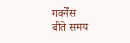गवर्नेंस
बीते समय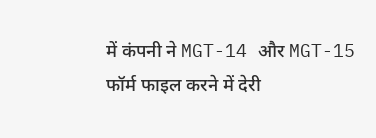में कंपनी ने MGT-14 और MGT-15 फॉर्म फाइल करने में देरी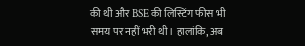की थी और BSE की लिस्टिंग फीस भी समय पर नहीं भरी थी। हालांकि, अब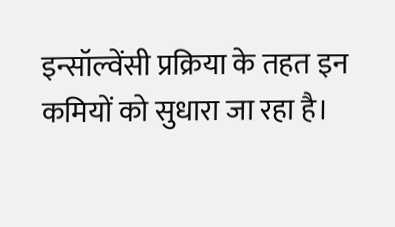इन्सॉल्वेंसी प्रक्रिया के तहत इन कमियों को सुधारा जा रहा है।